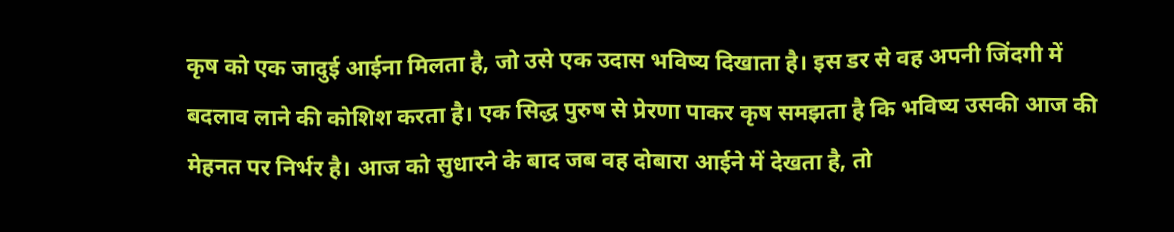कृष को एक जादुई आईना मिलता है, जो उसे एक उदास भविष्य दिखाता है। इस डर से वह अपनी जिंदगी में बदलाव लाने की कोशिश करता है। एक सिद्ध पुरुष से प्रेरणा पाकर कृष समझता है कि भविष्य उसकी आज की मेहनत पर निर्भर है। आज को सुधारने के बाद जब वह दोबारा आईने में देखता है, तो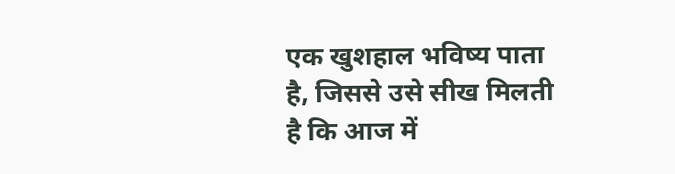एक खुशहाल भविष्य पाता है, जिससे उसे सीख मिलती है कि आज में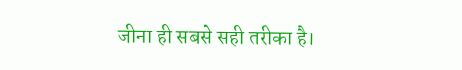जीना ही सबसे सही तरीका है।